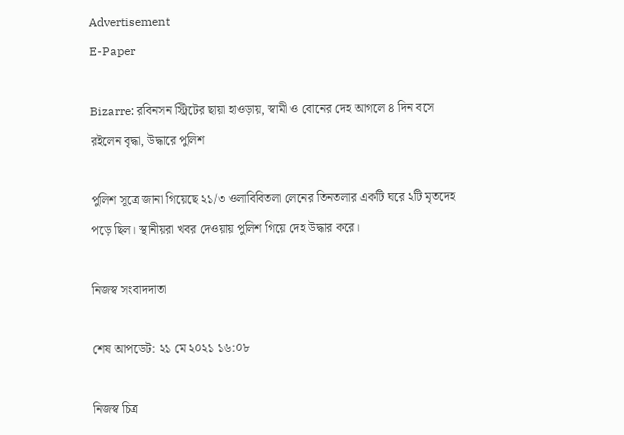Advertisement
E-Paper

Bizarre: রবিনসন স্ট্রিটের ছায়া হাওড়ায়, স্বামী ও বোনের দেহ আগলে ৪ দিন বসে রইলেন বৃদ্ধা, উদ্ধারে পুলিশ

পুলিশ সূত্রে জানা গিয়েছে ২১/৩ ওলাবিবিতলা লেনের তিনতলার একটি ঘরে ২টি মৃতদেহ পড়ে ছিল। স্থানীয়রা খবর দেওয়ায় পুলিশ গিয়ে দেহ উদ্ধার করে।

নিজস্ব সংবাদদাতা

শেষ আপডেট: ২১ মে ২০২১ ১৬:০৮

নিজস্ব চিত্র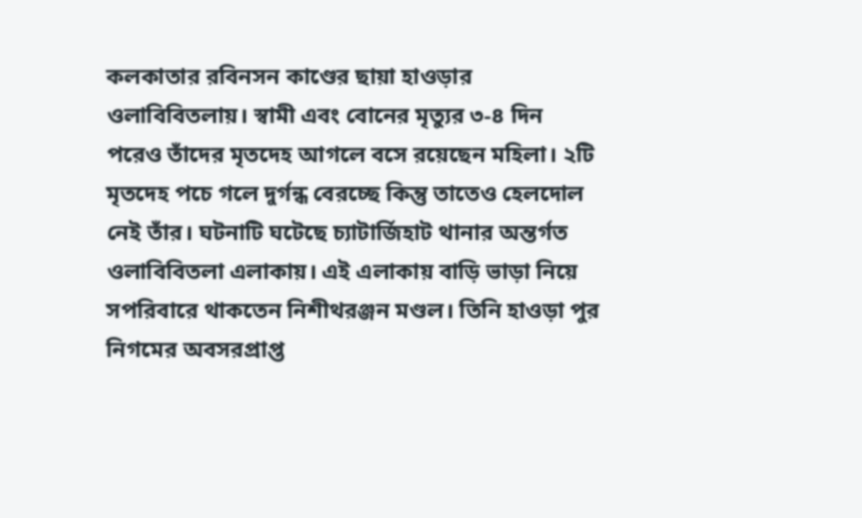কলকাতার রবিনসন কাণ্ডের ছায়া হাওড়ার ওলাবিবিতলায়। স্বামী এবং বোনের মৃত্যুর ৩-৪ দিন পরেও তাঁদের মৃতদেহ আগলে বসে রয়েছেন মহিলা। ২টি মৃতদেহ পচে গলে দুর্গন্ধ বেরচ্ছে কিন্তু তাতেও হেলদোল নেই তাঁর। ঘটনাটি ঘটেছে চ্যাটার্জিহাট থানার অন্তর্গত ওলাবিবিতলা এলাকায়। এই এলাকায় বাড়ি ভাড়া নিয়ে সপরিবারে থাকতেন নিশীথরঞ্জন মণ্ডল। তিনি হাওড়া পুর নিগমের অবসরপ্রাপ্ত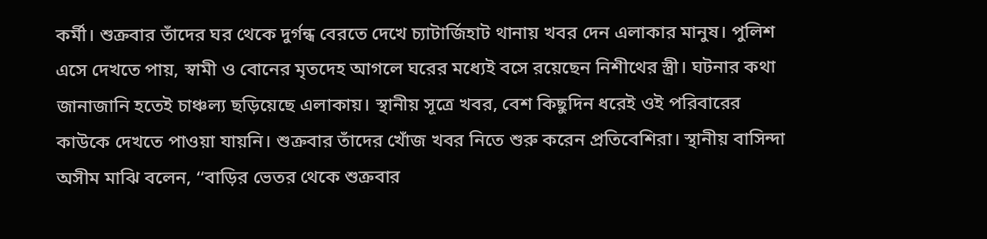কর্মী। শুক্রবার তাঁদের ঘর থেকে দুর্গন্ধ বেরতে দেখে চ্যাটার্জিহাট থানায় খবর দেন এলাকার মানুষ। পুলিশ এসে দেখতে পায়, স্বামী ও বোনের মৃতদেহ আগলে ঘরের মধ্যেই বসে রয়েছেন নিশীথের স্ত্রী। ঘটনার কথা জানাজানি হতেই চাঞ্চল্য ছড়িয়েছে এলাকায়। স্থানীয় সূত্রে খবর, বেশ কিছুদিন ধরেই ওই পরিবারের কাউকে দেখতে পাওয়া যায়নি। শুক্রবার তাঁদের খোঁজ খবর নিতে শুরু করেন প্রতিবেশিরা। স্থানীয় বাসিন্দা অসীম মাঝি বলেন, ‘‘বাড়ির ভেতর থেকে শুক্রবার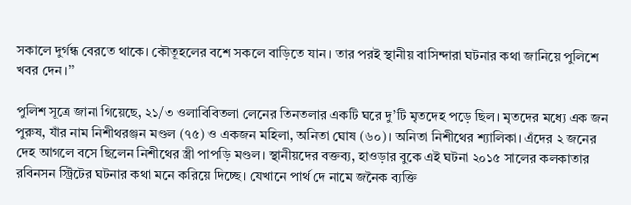সকালে দুর্গন্ধ বেরতে থাকে। কৌতূহলের বশে সকলে বাড়িতে যান। তার পরই স্থানীয় বাসিন্দারা ঘটনার কথা জানিয়ে পুলিশে খবর দেন।’’

পুলিশ সূত্রে জানা গিয়েছে, ২১/৩ ওলাবিবিতলা লেনের তিনতলার একটি ঘরে দু’টি মৃতদেহ পড়ে ছিল। মৃতদের মধ্যে এক জন পুরুষ, যাঁর নাম নিশীথরঞ্জন মণ্ডল (৭৫) ও একজন মহিলা, অনিতা ঘোষ (৬০)। অনিতা নিশীথের শ্যালিকা। এঁদের ২ জনের দেহ আগলে বসে ছিলেন নিশীথের স্ত্রী পাপড়ি মণ্ডল। স্থানীয়দের বক্তব্য, হাওড়ার বুকে এই ঘটনা ২০১৫ সালের কলকাতার রবিনসন স্ট্রিটের ঘটনার কথা মনে করিয়ে দিচ্ছে। যেখানে পার্থ দে নামে জনৈক ব্যক্তি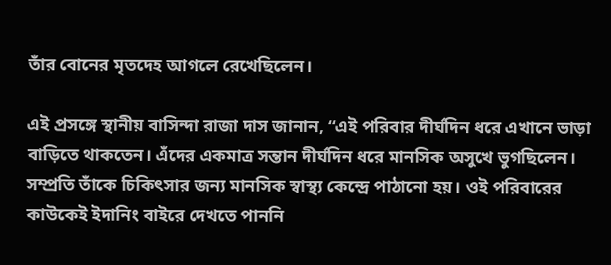তাঁর বোনের মৃতদেহ আগলে রেখেছিলেন।

এই প্রসঙ্গে স্থানীয় বাসিন্দা রাজা দাস জানান, ‘‘এই পরিবার দীর্ঘদিন ধরে এখানে ভাড়া বাড়িতে থাকতেন। এঁদের একমাত্র সন্তান দীর্ঘদিন ধরে মানসিক অসুখে ভুগছিলেন। সম্প্রতি তাঁকে চিকিৎসার জন্য মানসিক স্বাস্থ্য কেন্দ্রে পাঠানো হয়। ওই পরিবারের কাউকেই ইদানিং বাইরে দেখতে পাননি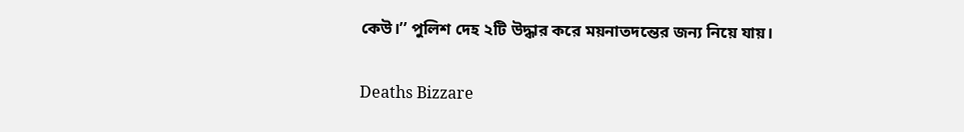কেউ।’’ পুলিশ দেহ ২টি উদ্ধার করে ময়নাতদন্তের জন্য নিয়ে যায়।

Deaths Bizzare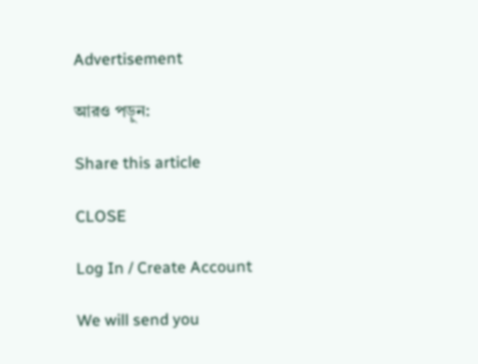Advertisement

আরও পড়ুন:

Share this article

CLOSE

Log In / Create Account

We will send you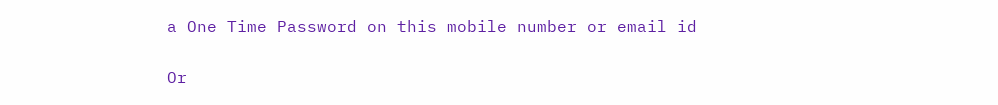a One Time Password on this mobile number or email id

Or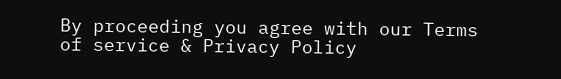By proceeding you agree with our Terms of service & Privacy Policy